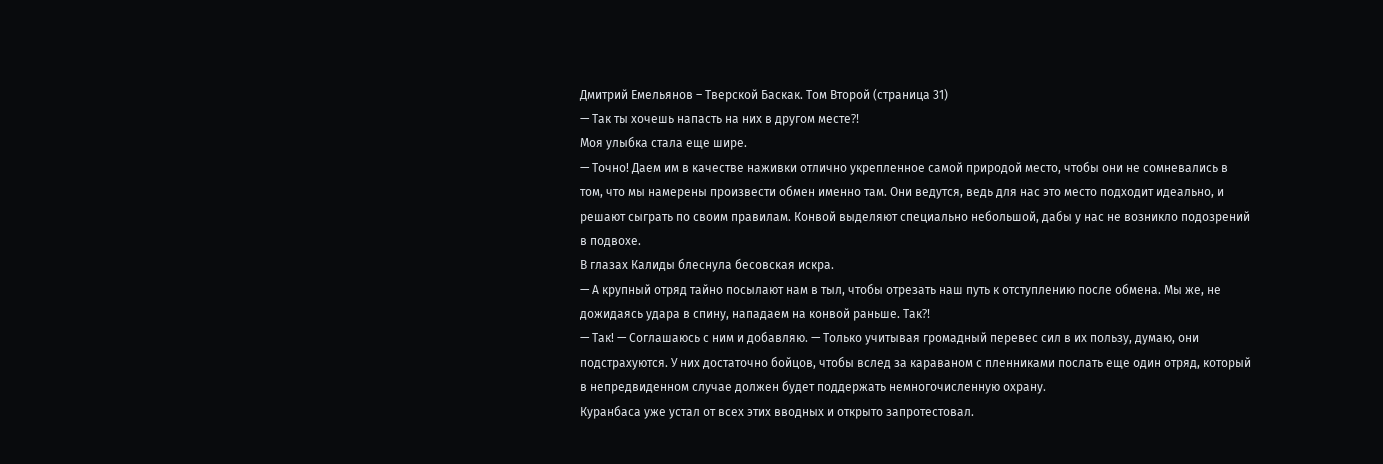Дмитрий Емельянов – Тверской Баскак. Том Второй (страница 31)
— Так ты хочешь напасть на них в другом месте⁈
Моя улыбка стала еще шире.
— Точно! Даем им в качестве наживки отлично укрепленное самой природой место, чтобы они не сомневались в том, что мы намерены произвести обмен именно там. Они ведутся, ведь для нас это место подходит идеально, и решают сыграть по своим правилам. Конвой выделяют специально небольшой, дабы у нас не возникло подозрений в подвохе.
В глазах Калиды блеснула бесовская искра.
— А крупный отряд тайно посылают нам в тыл, чтобы отрезать наш путь к отступлению после обмена. Мы же, не дожидаясь удара в спину, нападаем на конвой раньше. Так⁈
— Так! — Соглашаюсь с ним и добавляю. — Только учитывая громадный перевес сил в их пользу, думаю, они подстрахуются. У них достаточно бойцов, чтобы вслед за караваном с пленниками послать еще один отряд, который в непредвиденном случае должен будет поддержать немногочисленную охрану.
Куранбаса уже устал от всех этих вводных и открыто запротестовал.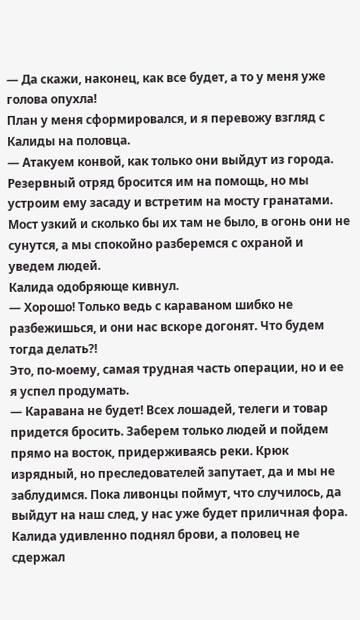— Да скажи, наконец, как все будет, а то у меня уже голова опухла!
План у меня сформировался, и я перевожу взгляд с Калиды на половца.
— Атакуем конвой, как только они выйдут из города. Резервный отряд бросится им на помощь, но мы устроим ему засаду и встретим на мосту гранатами. Мост узкий и сколько бы их там не было, в огонь они не сунутся, а мы спокойно разберемся с охраной и уведем людей.
Калида одобряюще кивнул.
— Хорошо! Только ведь с караваном шибко не разбежишься, и они нас вскоре догонят. Что будем тогда делать⁈
Это, по-моему, самая трудная часть операции, но и ее я успел продумать.
— Каравана не будет! Всех лошадей, телеги и товар придется бросить. Заберем только людей и пойдем прямо на восток, придерживаясь реки. Крюк изрядный, но преследователей запутает, да и мы не заблудимся. Пока ливонцы поймут, что случилось, да выйдут на наш след, у нас уже будет приличная фора.
Калида удивленно поднял брови, а половец не сдержал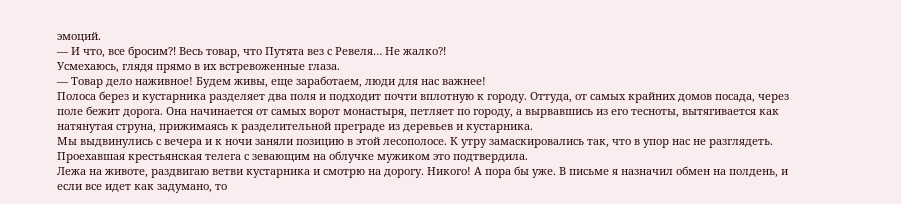эмоций.
— И что, все бросим⁈ Весь товар, что Путята вез с Ревеля… Не жалко⁈
Усмехаюсь, глядя прямо в их встревоженные глаза.
— Товар дело наживное! Будем живы, еще заработаем, люди для нас важнее!
Полоса берез и кустарника разделяет два поля и подходит почти вплотную к городу. Оттуда, от самых крайних домов посада, через поле бежит дорога. Она начинается от самых ворот монастыря, петляет по городу, а вырвавшись из его тесноты, вытягивается как натянутая струна, прижимаясь к разделительной преграде из деревьев и кустарника.
Мы выдвинулись с вечера и к ночи заняли позицию в этой лесополосе. К утру замаскировались так, что в упор нас не разглядеть. Проехавшая крестьянская телега с зевающим на облучке мужиком это подтвердила.
Лежа на животе, раздвигаю ветви кустарника и смотрю на дорогу. Никого! А пора бы уже. В письме я назначил обмен на полдень, и если все идет как задумано, то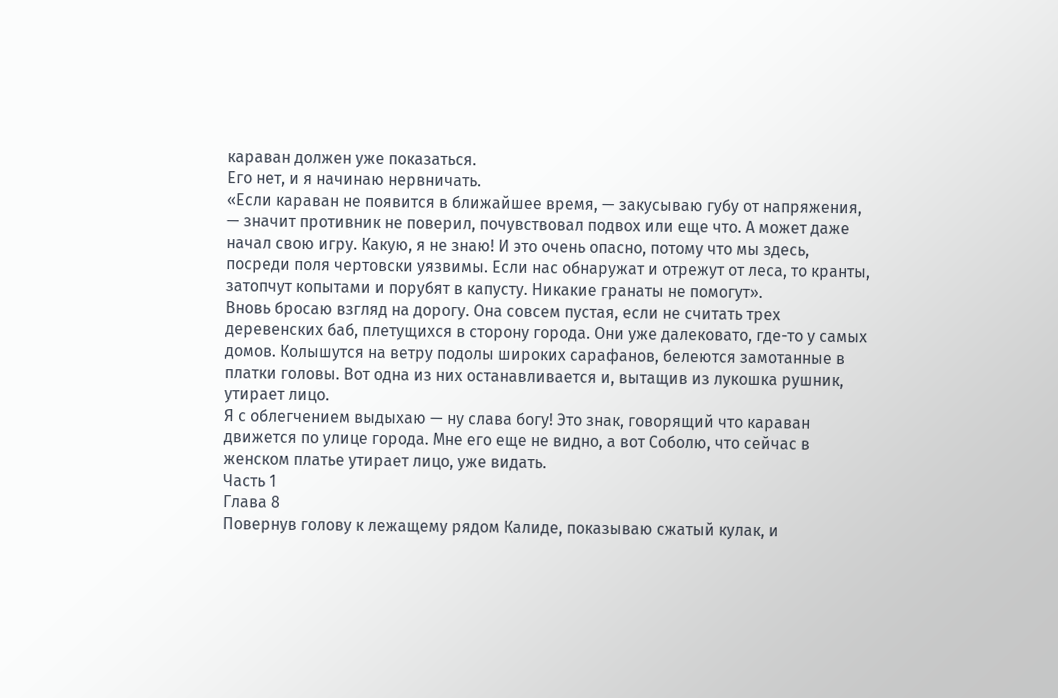караван должен уже показаться.
Его нет, и я начинаю нервничать.
«Если караван не появится в ближайшее время, — закусываю губу от напряжения, — значит противник не поверил, почувствовал подвох или еще что. А может даже начал свою игру. Какую, я не знаю! И это очень опасно, потому что мы здесь, посреди поля чертовски уязвимы. Если нас обнаружат и отрежут от леса, то кранты, затопчут копытами и порубят в капусту. Никакие гранаты не помогут».
Вновь бросаю взгляд на дорогу. Она совсем пустая, если не считать трех деревенских баб, плетущихся в сторону города. Они уже далековато, где-то у самых домов. Колышутся на ветру подолы широких сарафанов, белеются замотанные в платки головы. Вот одна из них останавливается и, вытащив из лукошка рушник, утирает лицо.
Я с облегчением выдыхаю — ну слава богу! Это знак, говорящий что караван движется по улице города. Мне его еще не видно, а вот Соболю, что сейчас в женском платье утирает лицо, уже видать.
Часть 1
Глава 8
Повернув голову к лежащему рядом Калиде, показываю сжатый кулак, и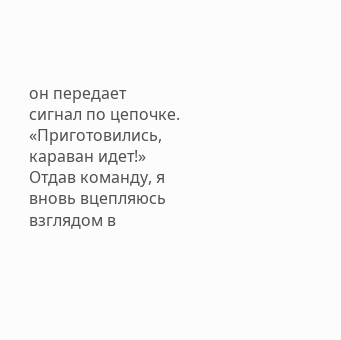он передает сигнал по цепочке.
«Приготовились, караван идет!»
Отдав команду, я вновь вцепляюсь взглядом в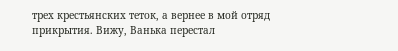трех крестьянских теток, а вернее в мой отряд прикрытия. Вижу, Ванька перестал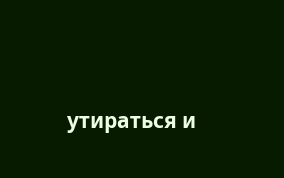утираться и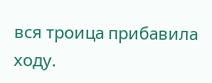вся троица прибавила ходу.